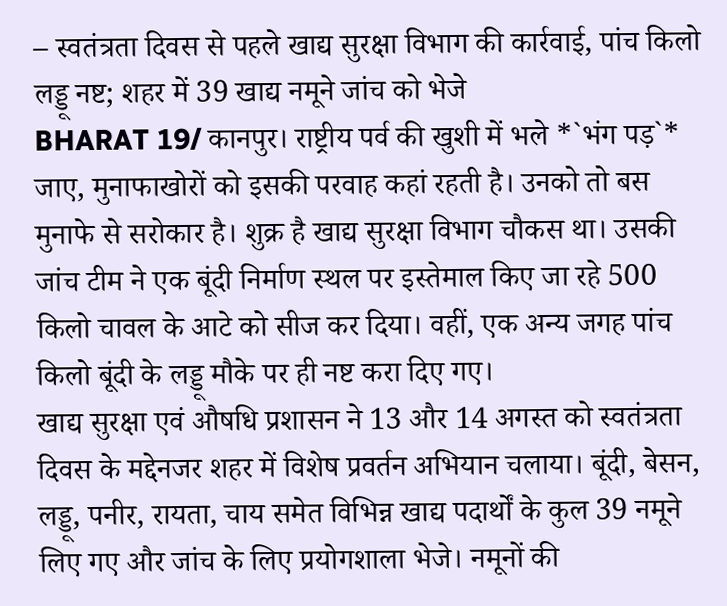– स्वतंत्रता दिवस से पहले खाद्य सुरक्षा विभाग की कार्रवाई, पांच किलो लड्डू नष्ट; शहर में 39 खाद्य नमूने जांच को भेजे
BHARAT 19/ कानपुर। राष्ट्रीय पर्व की खुशी में भले *`भंग पड़`* जाए, मुनाफाखोरों को इसकी परवाह कहां रहती है। उनको तो बस मुनाफे से सरोकार है। शुक्र है खाद्य सुरक्षा विभाग चौकस था। उसकी जांच टीम ने एक बूंदी निर्माण स्थल पर इस्तेमाल किए जा रहे 500 किलो चावल के आटे को सीज कर दिया। वहीं, एक अन्य जगह पांच किलो बूंदी के लड्डू मौके पर ही नष्ट करा दिए गए।
खाद्य सुरक्षा एवं औषधि प्रशासन ने 13 और 14 अगस्त को स्वतंत्रता दिवस के मद्देनजर शहर में विशेष प्रवर्तन अभियान चलाया। बूंदी, बेसन, लड्डू, पनीर, रायता, चाय समेत विभिन्न खाद्य पदार्थों के कुल 39 नमूने लिए गए और जांच के लिए प्रयोगशाला भेजे। नमूनों की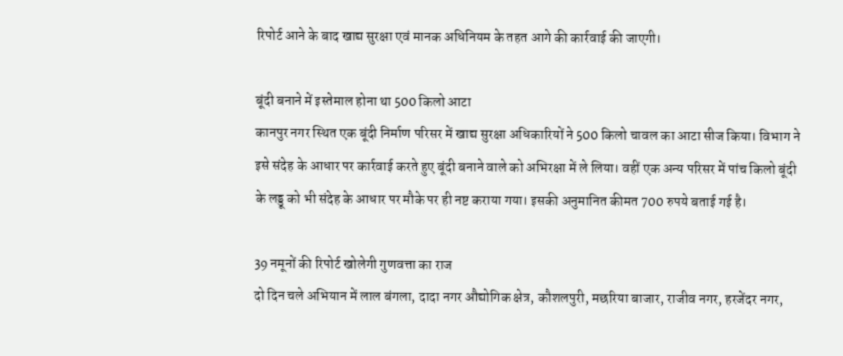रिपोर्ट आने के बाद खाद्य सुरक्षा एवं मानक अधिनियम के तहत आगे की कार्रवाई की जाएगी।

बूंदी बनाने में इस्तेमाल होना था 500 किलो आटा
कानपुर नगर स्थित एक बूंदी निर्माण परिसर में खाद्य सुरक्षा अधिकारियों ने 500 किलो चावल का आटा सीज किया। विभाग ने इसे संदेह के आधार पर कार्रवाई करते हुए बूंदी बनाने वाले को अभिरक्षा में ले लिया। वहीं एक अन्य परिसर में पांच किलो बूंदी के लड्डू को भी संदेह के आधार पर मौके पर ही नष्ट कराया गया। इसकी अनुमानित कीमत 700 रुपये बताई गई है।

39 नमूनों की रिपोर्ट खोलेगी गुणवत्ता का राज
दो दिन चले अभियान में लाल बंगला, दादा नगर औद्योगिक क्षेत्र, कौशलपुरी, मछरिया बाजार, राजीव नगर, हरजेंदर नगर,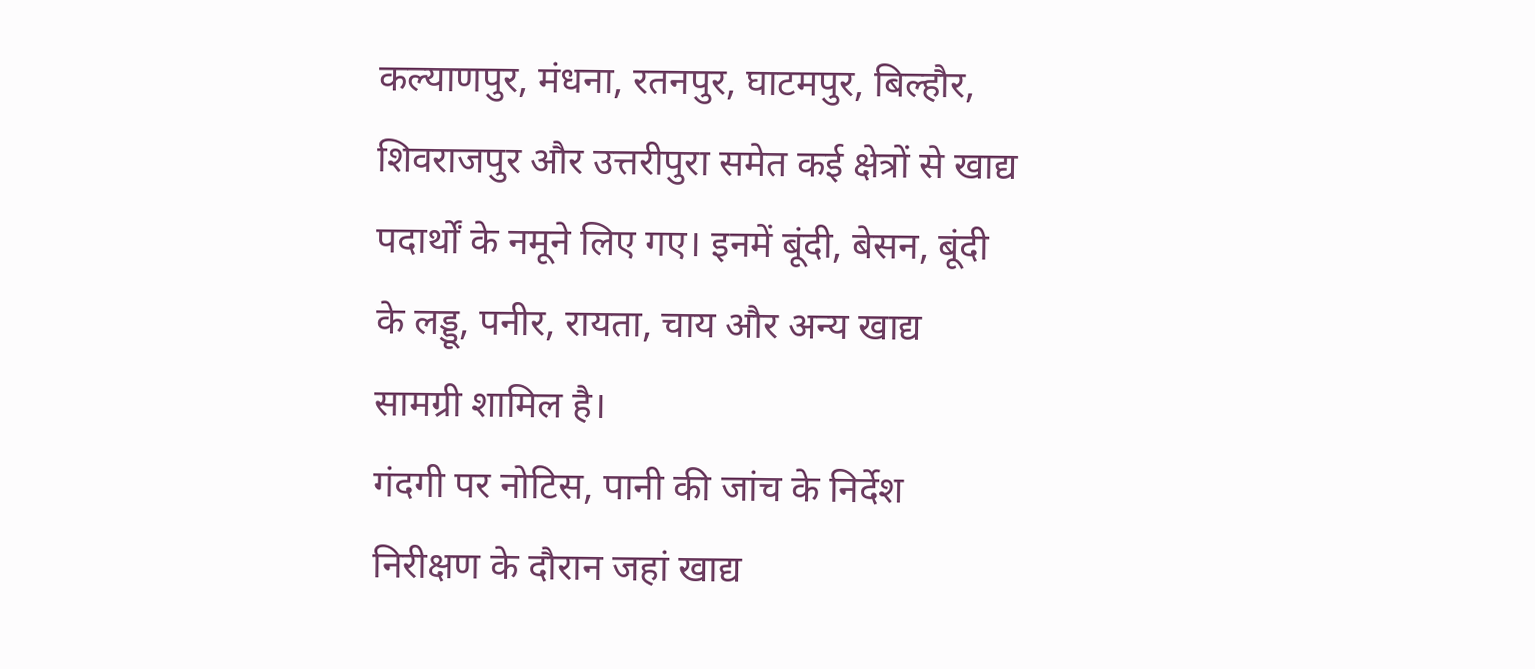कल्याणपुर, मंधना, रतनपुर, घाटमपुर, बिल्हौर, शिवराजपुर और उत्तरीपुरा समेत कई क्षेत्रों से खाद्य पदार्थों के नमूने लिए गए। इनमें बूंदी, बेसन, बूंदी के लड्डू, पनीर, रायता, चाय और अन्य खाद्य सामग्री शामिल है।
गंदगी पर नोटिस, पानी की जांच के निर्देश
निरीक्षण के दौरान जहां खाद्य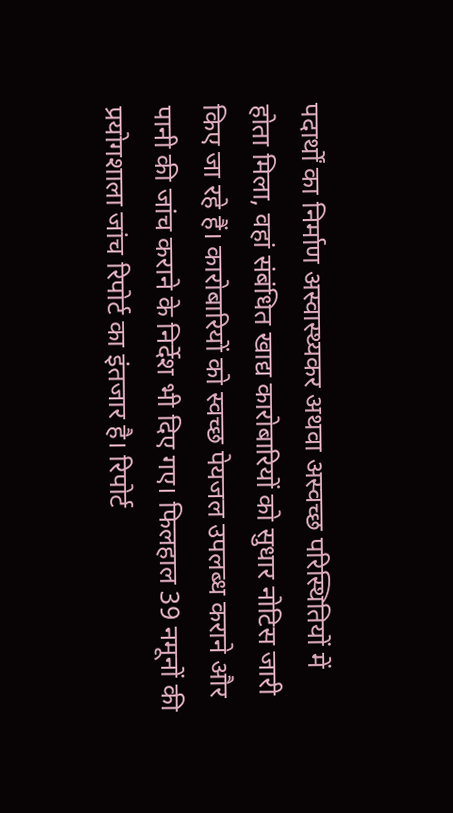पदार्थों का निर्माण अस्वास्थ्यकर अथवा अस्वच्छ परिस्थितियों में होता मिला, वहां संबंधित खाद्य कारोबारियों को सुधार नोटिस जारी किए जा रहे हैं। कारोबारियों को स्वच्छ पेयजल उपलब्ध कराने और पानी की जांच कराने के निर्देश भी दिए गए। फिलहाल 39 नमूनों की प्रयोगशाला जांच रिपोर्ट का इंतजार है। रिपोर्ट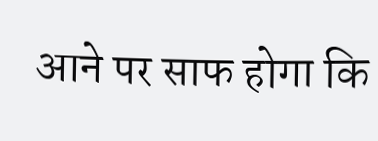आने पर साफ होगा कि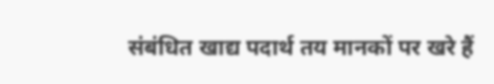संबंधित खाद्य पदार्थ तय मानकों पर खरे हैं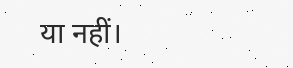या नहीं।